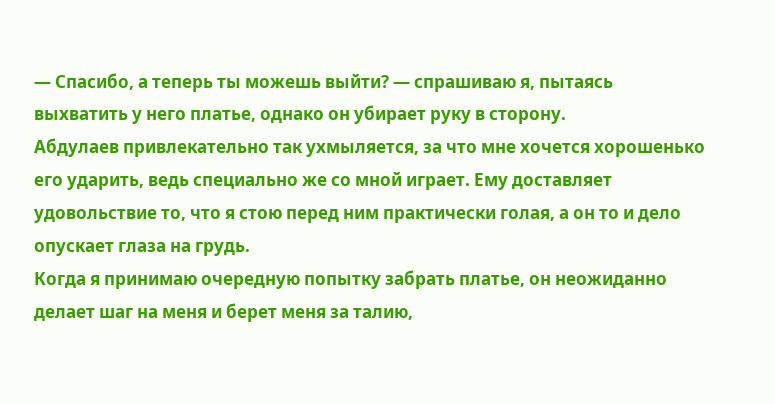— Спасибо, а теперь ты можешь выйти? — спрашиваю я, пытаясь выхватить у него платье, однако он убирает руку в сторону.
Абдулаев привлекательно так ухмыляется, за что мне хочется хорошенько его ударить, ведь специально же со мной играет. Ему доставляет удовольствие то, что я стою перед ним практически голая, а он то и дело опускает глаза на грудь.
Когда я принимаю очередную попытку забрать платье, он неожиданно делает шаг на меня и берет меня за талию,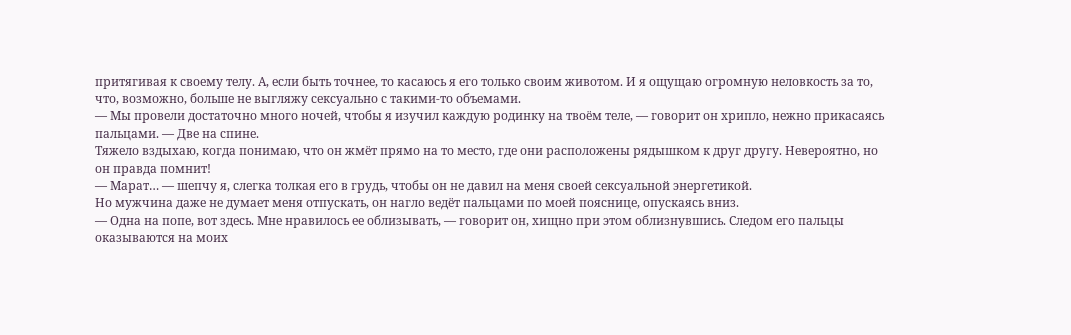притягивая к своему телу. А, если быть точнее, то касаюсь я его только своим животом. И я ощущаю огромную неловкость за то, что, возможно, больше не выгляжу сексуально с такими-то объемами.
— Мы провели достаточно много ночей, чтобы я изучил каждую родинку на твоём теле, — говорит он хрипло, нежно прикасаясь пальцами. — Две на спине.
Тяжело вздыхаю, когда понимаю, что он жмёт прямо на то место, где они расположены рядышком к друг другу. Невероятно, но он правда помнит!
— Марат… — шепчу я, слегка толкая его в грудь, чтобы он не давил на меня своей сексуальной энергетикой.
Но мужчина даже не думает меня отпускать, он нагло ведёт пальцами по моей пояснице, опускаясь вниз.
— Одна на попе, вот здесь. Мне нравилось ее облизывать, — говорит он, хищно при этом облизнувшись. Следом его пальцы оказываются на моих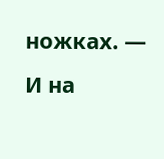ножках. — И на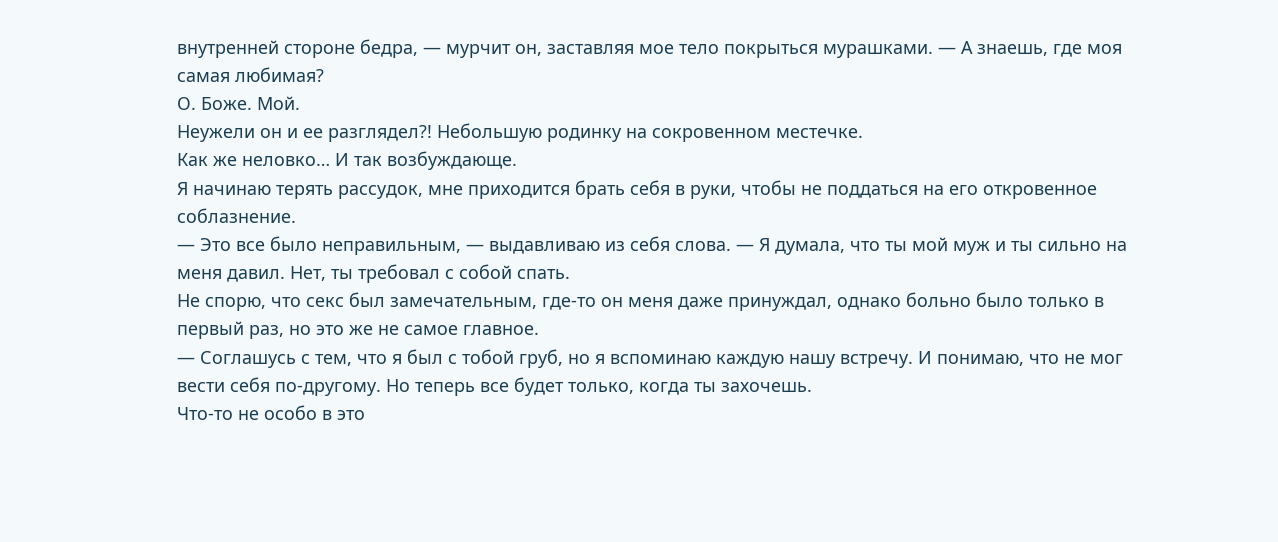внутренней стороне бедра, — мурчит он, заставляя мое тело покрыться мурашками. — А знаешь, где моя самая любимая?
О. Боже. Мой.
Неужели он и ее разглядел?! Небольшую родинку на сокровенном местечке.
Как же неловко… И так возбуждающе.
Я начинаю терять рассудок, мне приходится брать себя в руки, чтобы не поддаться на его откровенное соблазнение.
— Это все было неправильным, — выдавливаю из себя слова. — Я думала, что ты мой муж и ты сильно на меня давил. Нет, ты требовал с собой спать.
Не спорю, что секс был замечательным, где-то он меня даже принуждал, однако больно было только в первый раз, но это же не самое главное.
— Соглашусь с тем, что я был с тобой груб, но я вспоминаю каждую нашу встречу. И понимаю, что не мог вести себя по-другому. Но теперь все будет только, когда ты захочешь.
Что-то не особо в это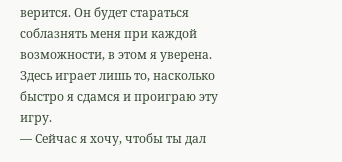верится. Он будет стараться соблазнять меня при каждой возможности, в этом я уверена. Здесь играет лишь то, насколько быстро я сдамся и проиграю эту игру.
— Сейчас я хочу, чтобы ты дал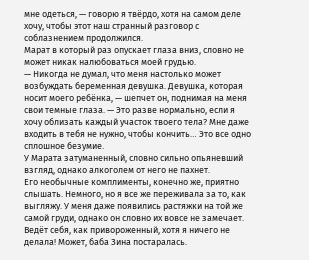мне одеться, — говорю я твёрдо, хотя на самом деле хочу, чтобы этот наш странный разговор с соблазнением продолжился.
Марат в который раз опускает глаза вниз, словно не может никак налюбоваться моей грудью.
— Никогда не думал, что меня настолько может возбуждать беременная девушка. Девушка, которая носит моего ребёнка, — шепчет он, поднимая на меня свои темные глаза. — Это разве нормально, если я хочу облизать каждый участок твоего тела? Мне даже входить в тебя не нужно, чтобы кончить… Это все одно сплошное безумие.
У Марата затуманенный, словно сильно опьяневший взгляд, однако алкоголем от него не пахнет.
Его необычные комплименты, конечно же, приятно слышать. Немного, но я все же переживала за то, как выгляжу. У меня даже появились растяжки на той же самой груди, однако он словно их вовсе не замечает.
Ведёт себя, как привороженный, хотя я ничего не делала! Может, баба Зина постаралась.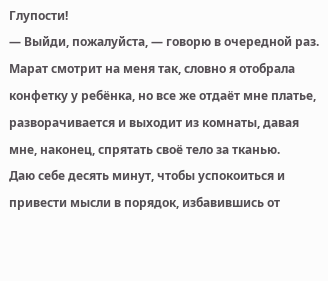Глупости!
— Выйди, пожалуйста, — говорю в очередной раз.
Марат смотрит на меня так, словно я отобрала конфетку у ребёнка, но все же отдаёт мне платье, разворачивается и выходит из комнаты, давая мне, наконец, спрятать своё тело за тканью.
Даю себе десять минут, чтобы успокоиться и привести мысли в порядок, избавившись от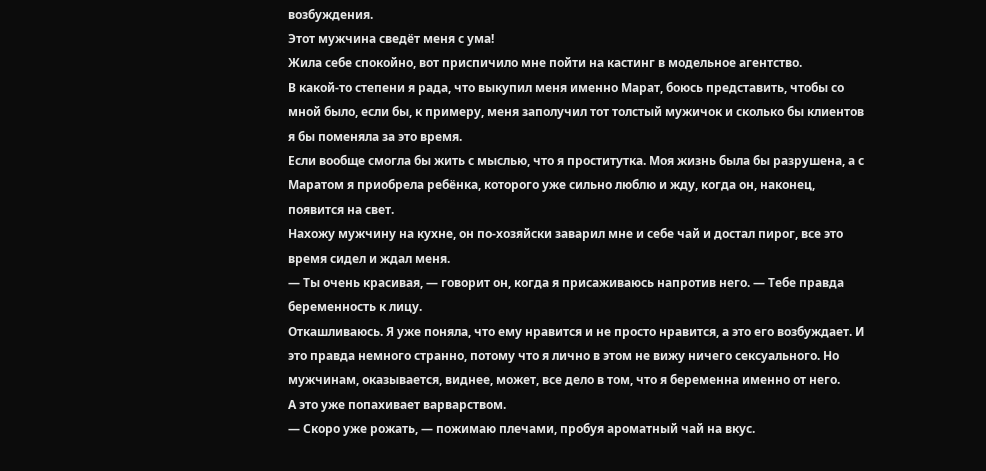возбуждения.
Этот мужчина сведёт меня с ума!
Жила себе спокойно, вот приспичило мне пойти на кастинг в модельное агентство.
В какой-то степени я рада, что выкупил меня именно Марат, боюсь представить, чтобы со мной было, если бы, к примеру, меня заполучил тот толстый мужичок и сколько бы клиентов я бы поменяла за это время.
Если вообще смогла бы жить с мыслью, что я проститутка. Моя жизнь была бы разрушена, а с Маратом я приобрела ребёнка, которого уже сильно люблю и жду, когда он, наконец, появится на свет.
Нахожу мужчину на кухне, он по-хозяйски заварил мне и себе чай и достал пирог, все это время сидел и ждал меня.
— Ты очень красивая, — говорит он, когда я присаживаюсь напротив него. — Тебе правда беременность к лицу.
Откашливаюсь. Я уже поняла, что ему нравится и не просто нравится, а это его возбуждает. И это правда немного странно, потому что я лично в этом не вижу ничего сексуального. Но мужчинам, оказывается, виднее, может, все дело в том, что я беременна именно от него.
А это уже попахивает варварством.
— Скоро уже рожать, — пожимаю плечами, пробуя ароматный чай на вкус.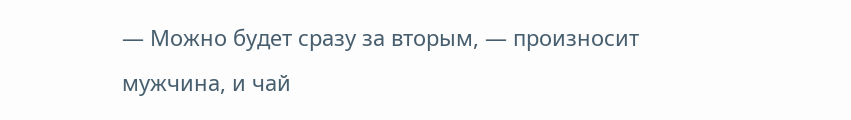— Можно будет сразу за вторым, — произносит мужчина, и чай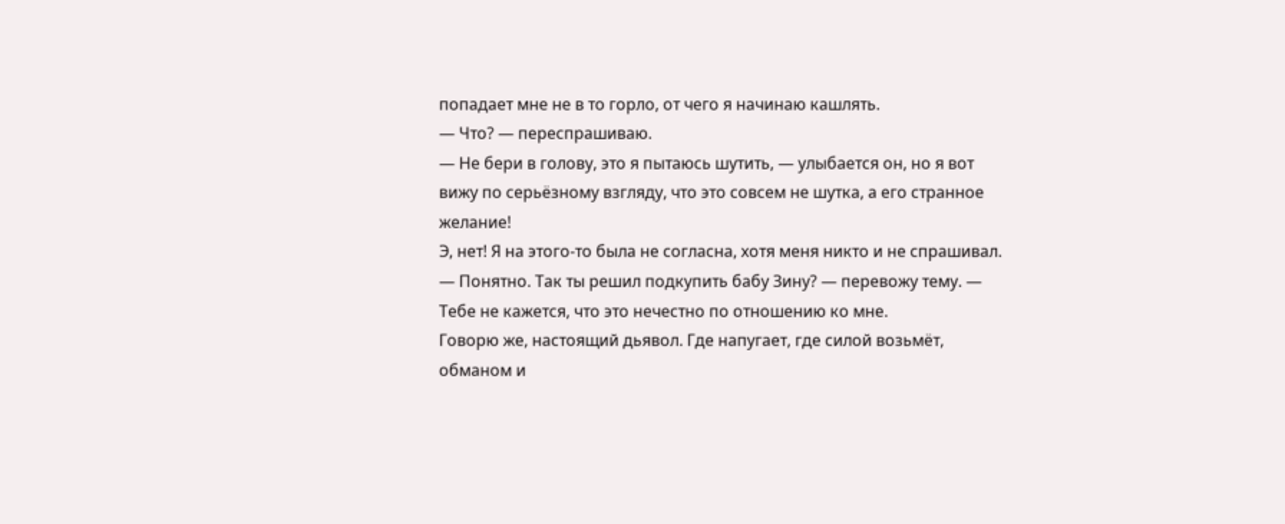попадает мне не в то горло, от чего я начинаю кашлять.
— Что? — переспрашиваю.
— Не бери в голову, это я пытаюсь шутить, — улыбается он, но я вот вижу по серьёзному взгляду, что это совсем не шутка, а его странное желание!
Э, нет! Я на этого-то была не согласна, хотя меня никто и не спрашивал.
— Понятно. Так ты решил подкупить бабу Зину? — перевожу тему. — Тебе не кажется, что это нечестно по отношению ко мне.
Говорю же, настоящий дьявол. Где напугает, где силой возьмёт, обманом и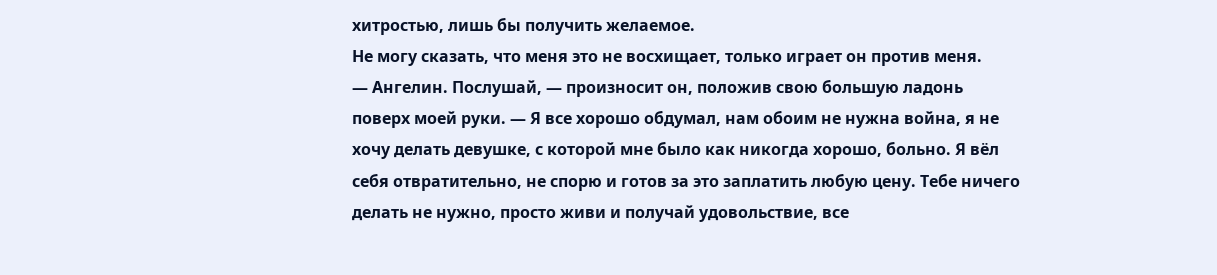хитростью, лишь бы получить желаемое.
Не могу сказать, что меня это не восхищает, только играет он против меня.
— Ангелин. Послушай, — произносит он, положив свою большую ладонь поверх моей руки. — Я все хорошо обдумал, нам обоим не нужна война, я не хочу делать девушке, с которой мне было как никогда хорошо, больно. Я вёл себя отвратительно, не спорю и готов за это заплатить любую цену. Тебе ничего делать не нужно, просто живи и получай удовольствие, все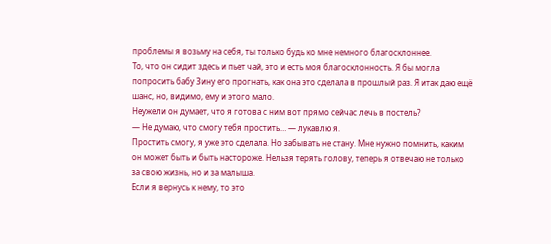проблемы я возьму на себя, ты только будь ко мне немного благосклоннее.
То, что он сидит здесь и пьет чай, это и есть моя благосклонность. Я бы могла попросить бабу Зину его прогнать, как она это сделала в прошлый раз. Я итак даю ещё шанс, но, видимо, ему и этого мало.
Неужели он думает, что я готова с ним вот прямо сейчас лечь в постель?
— Не думаю, что смогу тебя простить… — лукавлю я.
Простить смогу, я уже это сделала. Но забывать не стану. Мне нужно помнить, каким он может быть и быть настороже. Нельзя терять голову, теперь я отвечаю не только за свою жизнь, но и за малыша.
Если я вернусь к нему, то это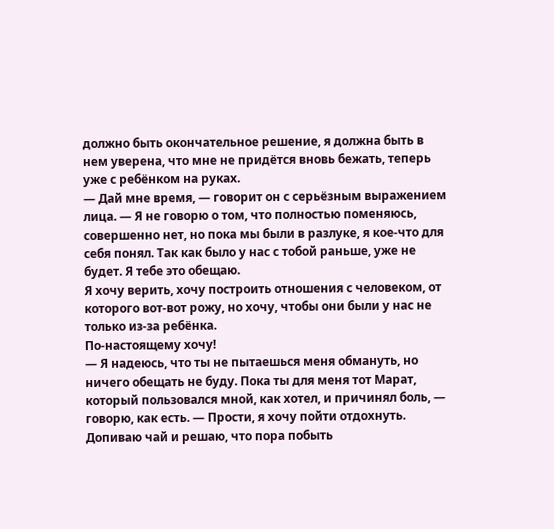должно быть окончательное решение, я должна быть в нем уверена, что мне не придётся вновь бежать, теперь уже с ребёнком на руках.
— Дай мне время, — говорит он с серьёзным выражением лица. — Я не говорю о том, что полностью поменяюсь, совершенно нет, но пока мы были в разлуке, я кое-что для себя понял. Так как было у нас с тобой раньше, уже не будет. Я тебе это обещаю.
Я хочу верить, хочу построить отношения с человеком, от которого вот-вот рожу, но хочу, чтобы они были у нас не только из-за ребёнка.
По-настоящему хочу!
— Я надеюсь, что ты не пытаешься меня обмануть, но ничего обещать не буду. Пока ты для меня тот Марат, который пользовался мной, как хотел, и причинял боль, — говорю, как есть. — Прости, я хочу пойти отдохнуть.
Допиваю чай и решаю, что пора побыть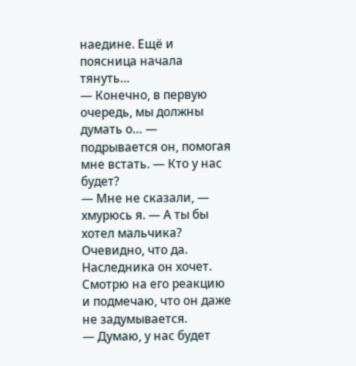наедине. Ещё и поясница начала тянуть…
— Конечно, в первую очередь, мы должны думать о… — подрывается он, помогая мне встать. — Кто у нас будет?
— Мне не сказали, — хмурюсь я. — А ты бы хотел мальчика?
Очевидно, что да. Наследника он хочет.
Смотрю на его реакцию и подмечаю, что он даже не задумывается.
— Думаю, у нас будет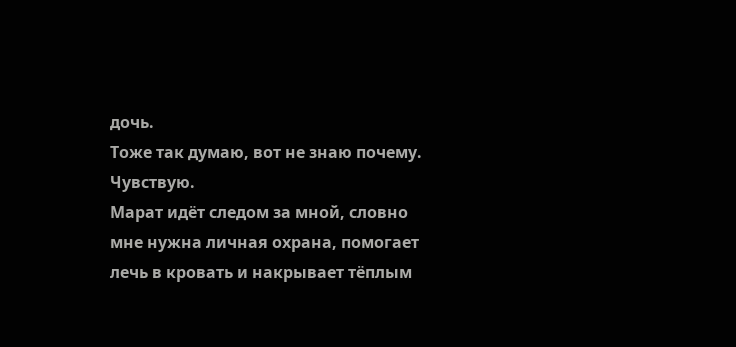дочь.
Тоже так думаю, вот не знаю почему. Чувствую.
Марат идёт следом за мной, словно мне нужна личная охрана, помогает лечь в кровать и накрывает тёплым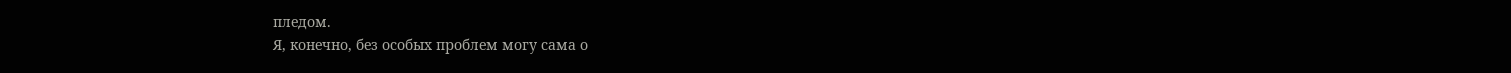пледом.
Я, конечно, без особых проблем могу сама о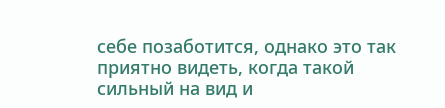себе позаботится, однако это так приятно видеть, когда такой сильный на вид и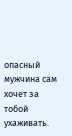опасный мужчина сам хочет за тобой ухаживать.